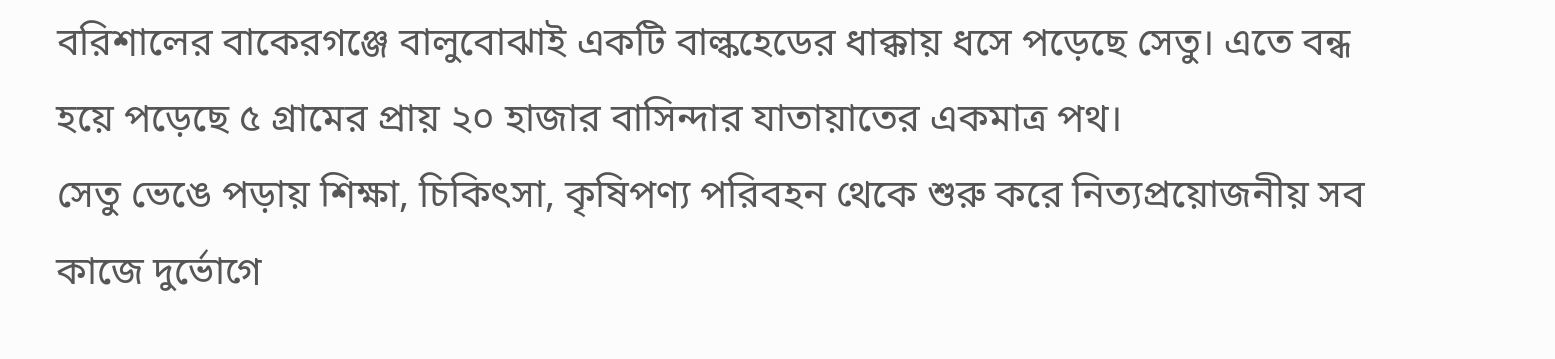বরিশালের বাকেরগঞ্জে বালুবোঝাই একটি বাল্কহেডের ধাক্কায় ধসে পড়েছে সেতু। এতে বন্ধ হয়ে পড়েছে ৫ গ্রামের প্রায় ২০ হাজার বাসিন্দার যাতায়াতের একমাত্র পথ।
সেতু ভেঙে পড়ায় শিক্ষা, চিকিৎসা, কৃষিপণ্য পরিবহন থেকে শুরু করে নিত্যপ্রয়োজনীয় সব কাজে দুর্ভোগে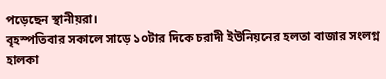পড়েছেন স্থানীয়রা।
বৃহস্পতিবার সকালে সাড়ে ১০টার দিকে চরাদী ইউনিয়নের হলতা বাজার সংলগ্ন হালকা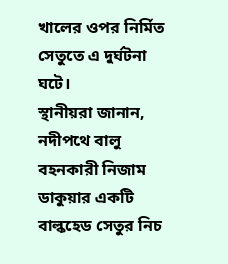খালের ওপর নির্মিত সেতুতে এ দুর্ঘটনা ঘটে।
স্থানীয়রা জানান, নদীপথে বালু বহনকারী নিজাম ডাকুয়ার একটি বাল্কহেড সেতুর নিচ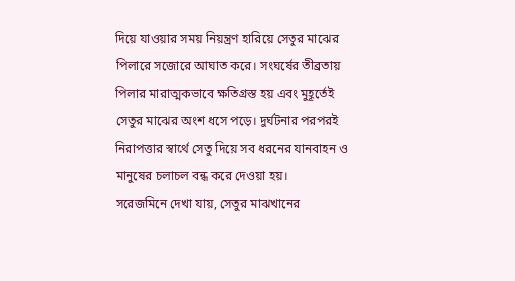দিয়ে যাওয়ার সময় নিয়ন্ত্রণ হারিয়ে সেতুর মাঝের পিলারে সজোরে আঘাত করে। সংঘর্ষের তীব্রতায় পিলার মারাত্মকভাবে ক্ষতিগ্রস্ত হয় এবং মুহূর্তেই সেতুর মাঝের অংশ ধসে পড়ে। দুর্ঘটনার পরপরই নিরাপত্তার স্বার্থে সেতু দিয়ে সব ধরনের যানবাহন ও মানুষের চলাচল বন্ধ করে দেওয়া হয়।
সরেজমিনে দেখা যায়, সেতুর মাঝখানের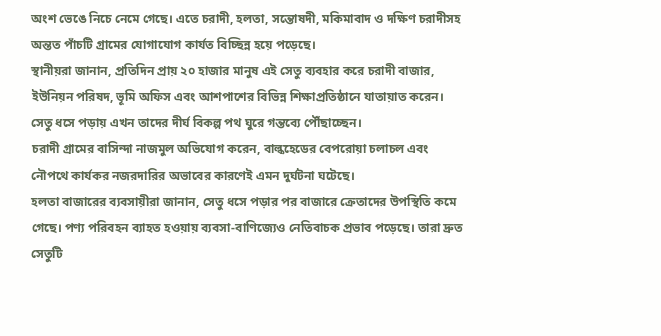অংশ ভেঙে নিচে নেমে গেছে। এতে চরাদী, হলতা, সন্তোষদী, মকিমাবাদ ও দক্ষিণ চরাদীসহ অন্তত পাঁচটি গ্রামের যোগাযোগ কার্যত বিচ্ছিন্ন হয়ে পড়েছে।
স্থানীয়রা জানান, প্রতিদিন প্রায় ২০ হাজার মানুষ এই সেতু ব্যবহার করে চরাদী বাজার, ইউনিয়ন পরিষদ, ভূমি অফিস এবং আশপাশের বিভিন্ন শিক্ষাপ্রতিষ্ঠানে যাতায়াত করেন। সেতু ধসে পড়ায় এখন তাদের দীর্ঘ বিকল্প পথ ঘুরে গন্তব্যে পৌঁছাচ্ছেন।
চরাদী গ্রামের বাসিন্দা নাজমুল অভিযোগ করেন, বাল্কহেডের বেপরোয়া চলাচল এবং নৌপথে কার্যকর নজরদারির অভাবের কারণেই এমন দুর্ঘটনা ঘটেছে।
হলতা বাজারের ব্যবসায়ীরা জানান, সেতু ধসে পড়ার পর বাজারে ক্রেতাদের উপস্থিতি কমে গেছে। পণ্য পরিবহন ব্যাহত হওয়ায় ব্যবসা-বাণিজ্যেও নেতিবাচক প্রভাব পড়েছে। তারা দ্রুত সেতুটি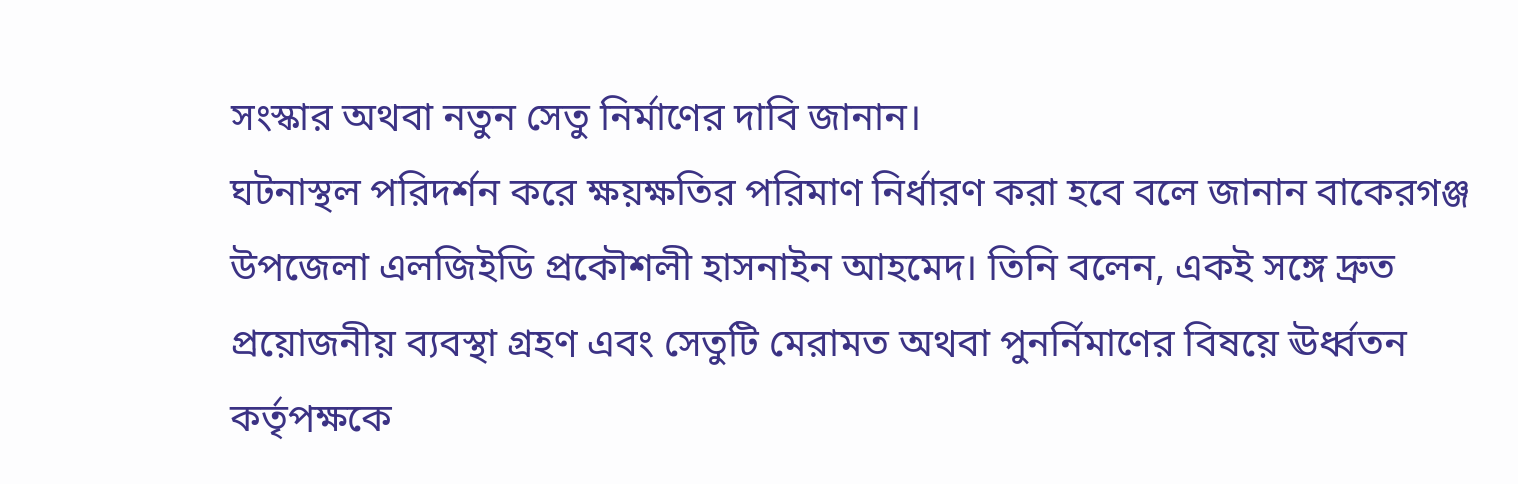সংস্কার অথবা নতুন সেতু নির্মাণের দাবি জানান।
ঘটনাস্থল পরিদর্শন করে ক্ষয়ক্ষতির পরিমাণ নির্ধারণ করা হবে বলে জানান বাকেরগঞ্জ উপজেলা এলজিইডি প্রকৌশলী হাসনাইন আহমেদ। তিনি বলেন, একই সঙ্গে দ্রুত প্রয়োজনীয় ব্যবস্থা গ্রহণ এবং সেতুটি মেরামত অথবা পুনর্নিমাণের বিষয়ে ঊর্ধ্বতন কর্তৃপক্ষকে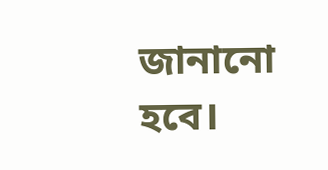জানানো হবে।